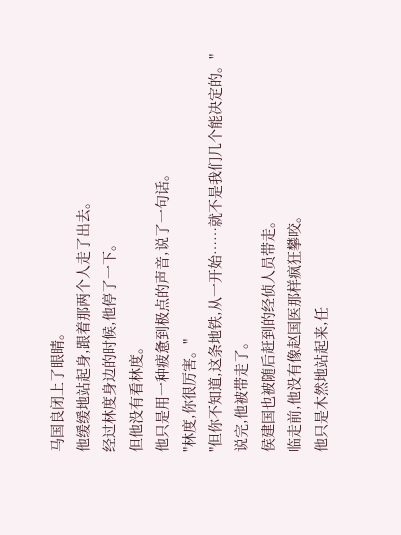马国良闭上了眼睛。
他缓缓地站起身,跟着那两个人走了出去。
经过林度身边的时候,他停了一下。
但他没有看林度。
他只是用一种疲惫到极点的声音,说了一句话。
"林度,你很厉害。"
"但你不知道,这条地铁,从一开始……就不是我们几个能决定的。"
说完,他被带走了。
侯建国也被随后赶到的经侦人员带走。
临走前,他没有像赵国医那样疯狂攀咬。
他只是木然地站起来,任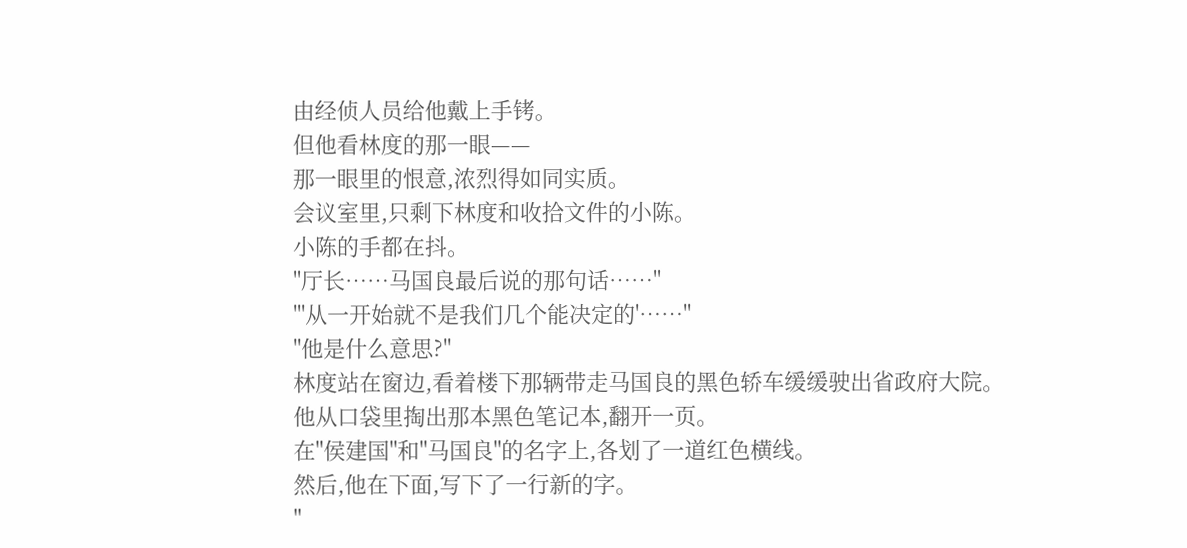由经侦人员给他戴上手铐。
但他看林度的那一眼——
那一眼里的恨意,浓烈得如同实质。
会议室里,只剩下林度和收拾文件的小陈。
小陈的手都在抖。
"厅长……马国良最后说的那句话……"
"'从一开始就不是我们几个能决定的'……"
"他是什么意思?"
林度站在窗边,看着楼下那辆带走马国良的黑色轿车缓缓驶出省政府大院。
他从口袋里掏出那本黑色笔记本,翻开一页。
在"侯建国"和"马国良"的名字上,各划了一道红色横线。
然后,他在下面,写下了一行新的字。
"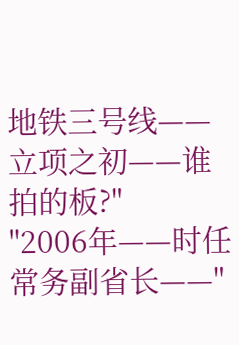地铁三号线——立项之初——谁拍的板?"
"2006年——时任常务副省长——"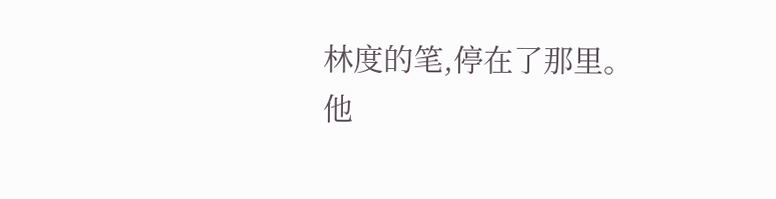林度的笔,停在了那里。
他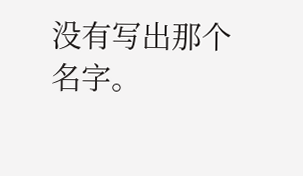没有写出那个名字。